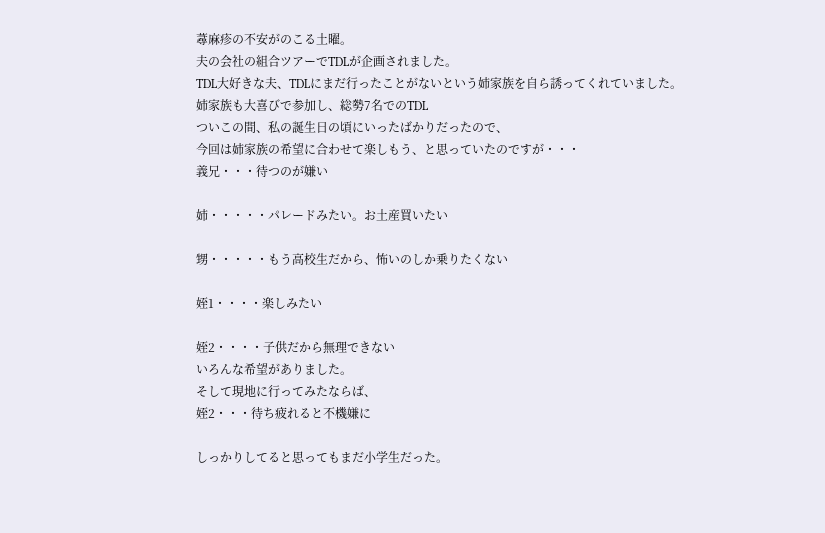蕁麻疹の不安がのこる土曜。
夫の会社の組合ツアーでTDLが企画されました。
TDL大好きな夫、TDLにまだ行ったことがないという姉家族を自ら誘ってくれていました。
姉家族も大喜びで参加し、総勢7名でのTDL
ついこの間、私の誕生日の頃にいったばかりだったので、
今回は姉家族の希望に合わせて楽しもう、と思っていたのですが・・・
義兄・・・待つのが嫌い

姉・・・・・パレードみたい。お土産買いたい

甥・・・・・もう高校生だから、怖いのしか乗りたくない

姪1・・・・楽しみたい

姪2・・・・子供だから無理できない
いろんな希望がありました。
そして現地に行ってみたならば、
姪2・・・待ち疲れると不機嫌に

しっかりしてると思ってもまだ小学生だった。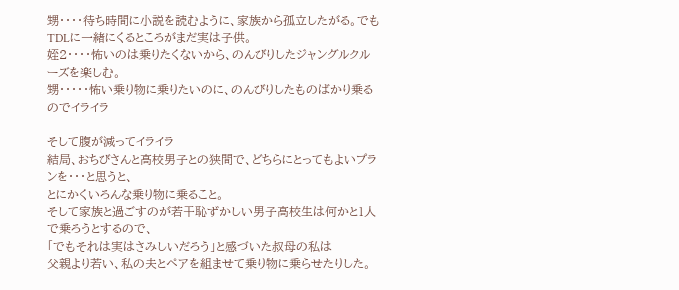甥・・・・待ち時間に小説を読むように、家族から孤立したがる。でもTDLに一緒にくるところがまだ実は子供。
姪2・・・・怖いのは乗りたくないから、のんびりしたジャングルクルーズを楽しむ。
甥・・・・・怖い乗り物に乗りたいのに、のんびりしたものばかり乗るのでイライラ

そして腹が減ってイライラ
結局、おちびさんと高校男子との狭間で、どちらにとってもよいプランを・・・と思うと、
とにかくいろんな乗り物に乗ること。
そして家族と過ごすのが若干恥ずかしい男子高校生は何かと1人で乗ろうとするので、
「でもそれは実はさみしいだろう」と感づいた叔母の私は
父親より若い、私の夫とペアを組ませて乗り物に乗らせたりした。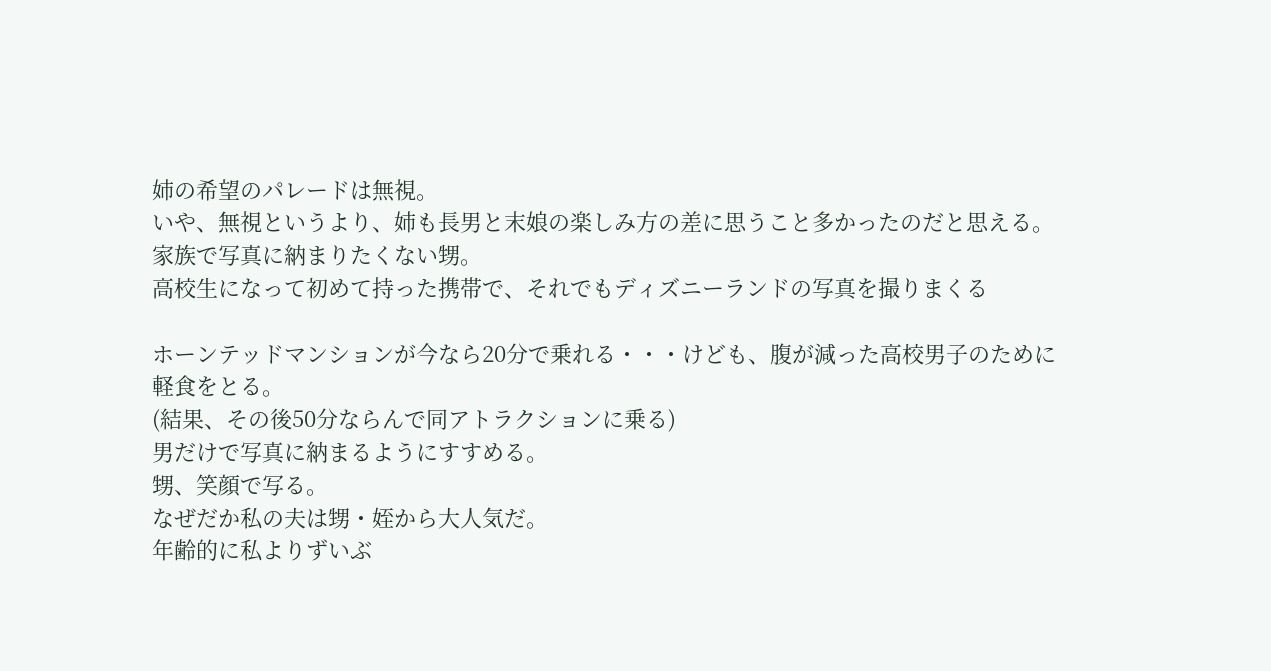姉の希望のパレードは無視。
いや、無視というより、姉も長男と末娘の楽しみ方の差に思うこと多かったのだと思える。
家族で写真に納まりたくない甥。
高校生になって初めて持った携帯で、それでもディズニーランドの写真を撮りまくる

ホーンテッドマンションが今なら20分で乗れる・・・けども、腹が減った高校男子のために軽食をとる。
(結果、その後50分ならんで同アトラクションに乗る)
男だけで写真に納まるようにすすめる。
甥、笑顔で写る。
なぜだか私の夫は甥・姪から大人気だ。
年齢的に私よりずいぶ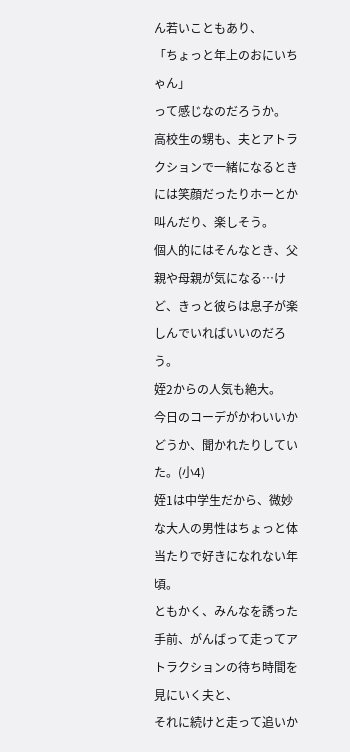ん若いこともあり、
「ちょっと年上のおにいちゃん」
って感じなのだろうか。
高校生の甥も、夫とアトラクションで一緒になるときには笑顔だったりホーとか叫んだり、楽しそう。
個人的にはそんなとき、父親や母親が気になる…けど、きっと彼らは息子が楽しんでいればいいのだろう。
姪2からの人気も絶大。
今日のコーデがかわいいかどうか、聞かれたりしていた。(小4)
姪1は中学生だから、微妙な大人の男性はちょっと体当たりで好きになれない年頃。
ともかく、みんなを誘った手前、がんばって走ってアトラクションの待ち時間を見にいく夫と、
それに続けと走って追いか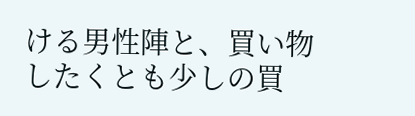ける男性陣と、買い物したくとも少しの買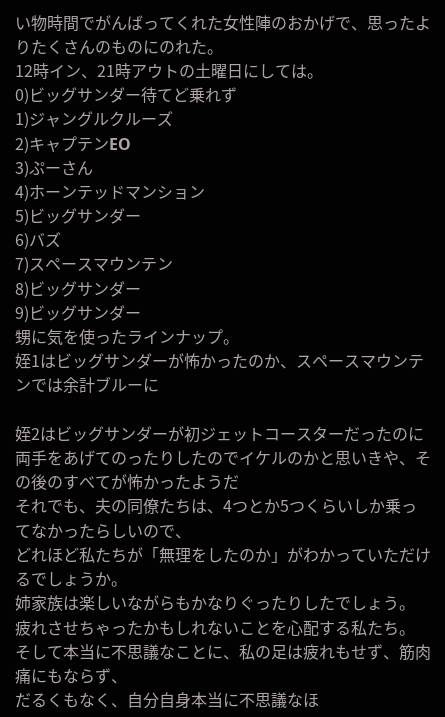い物時間でがんばってくれた女性陣のおかげで、思ったよりたくさんのものにのれた。
12時イン、21時アウトの土曜日にしては。
0)ビッグサンダー待てど乗れず
1)ジャングルクルーズ
2)キャプテンEO
3)ぷーさん
4)ホーンテッドマンション
5)ビッグサンダー
6)バズ
7)スペースマウンテン
8)ビッグサンダー
9)ビッグサンダー
甥に気を使ったラインナップ。
姪1はビッグサンダーが怖かったのか、スペースマウンテンでは余計ブルーに

姪2はビッグサンダーが初ジェットコースターだったのに両手をあげてのったりしたのでイケルのかと思いきや、その後のすべてが怖かったようだ
それでも、夫の同僚たちは、4つとか5つくらいしか乗ってなかったらしいので、
どれほど私たちが「無理をしたのか」がわかっていただけるでしょうか。
姉家族は楽しいながらもかなりぐったりしたでしょう。
疲れさせちゃったかもしれないことを心配する私たち。
そして本当に不思議なことに、私の足は疲れもせず、筋肉痛にもならず、
だるくもなく、自分自身本当に不思議なほ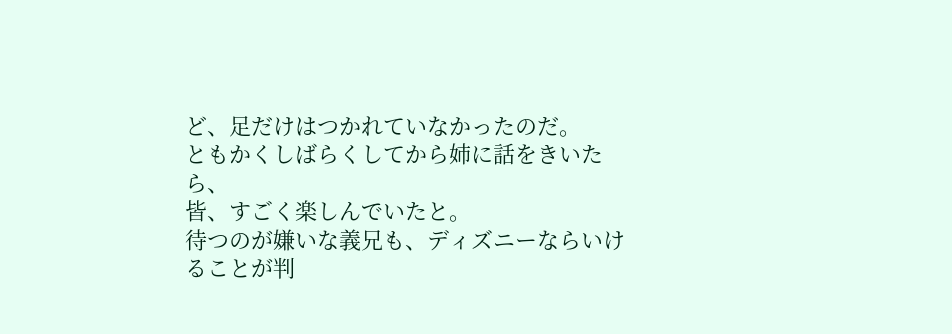ど、足だけはつかれていなかったのだ。
ともかくしばらくしてから姉に話をきいたら、
皆、すごく楽しんでいたと。
待つのが嫌いな義兄も、ディズニーならいけることが判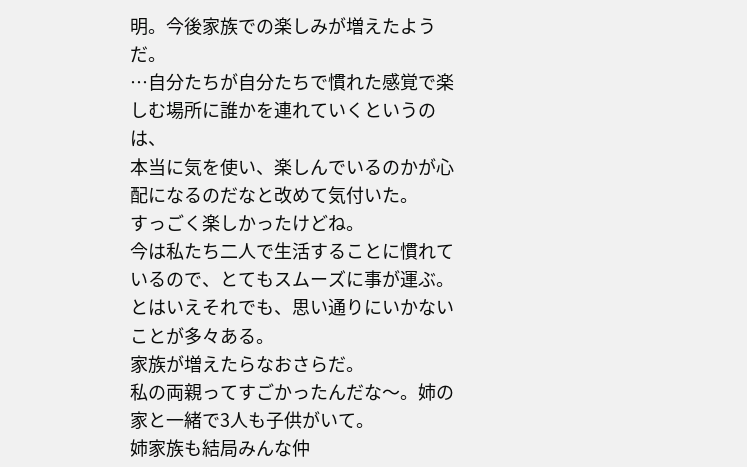明。今後家族での楽しみが増えたようだ。
…自分たちが自分たちで慣れた感覚で楽しむ場所に誰かを連れていくというのは、
本当に気を使い、楽しんでいるのかが心配になるのだなと改めて気付いた。
すっごく楽しかったけどね。
今は私たち二人で生活することに慣れているので、とてもスムーズに事が運ぶ。
とはいえそれでも、思い通りにいかないことが多々ある。
家族が増えたらなおさらだ。
私の両親ってすごかったんだな〜。姉の家と一緒で3人も子供がいて。
姉家族も結局みんな仲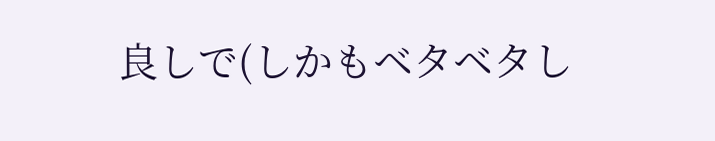良しで(しかもベタベタし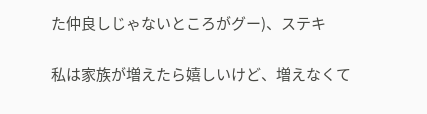た仲良しじゃないところがグー)、ステキ

私は家族が増えたら嬉しいけど、増えなくて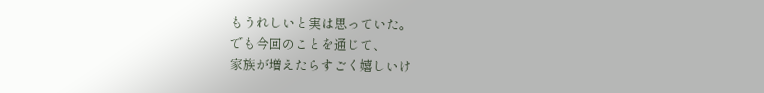もうれしいと実は思っていた。
でも今回のことを通じて、
家族が増えたらすごく嬉しいけ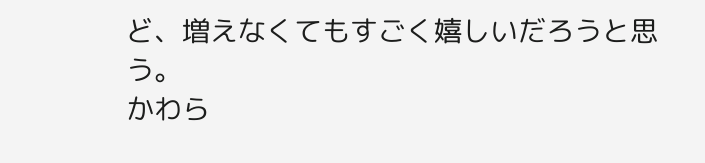ど、増えなくてもすごく嬉しいだろうと思う。
かわら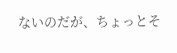ないのだが、ちょっとそ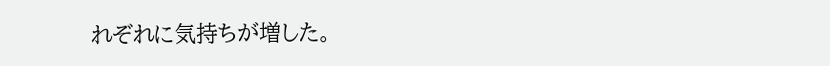れぞれに気持ちが増した。